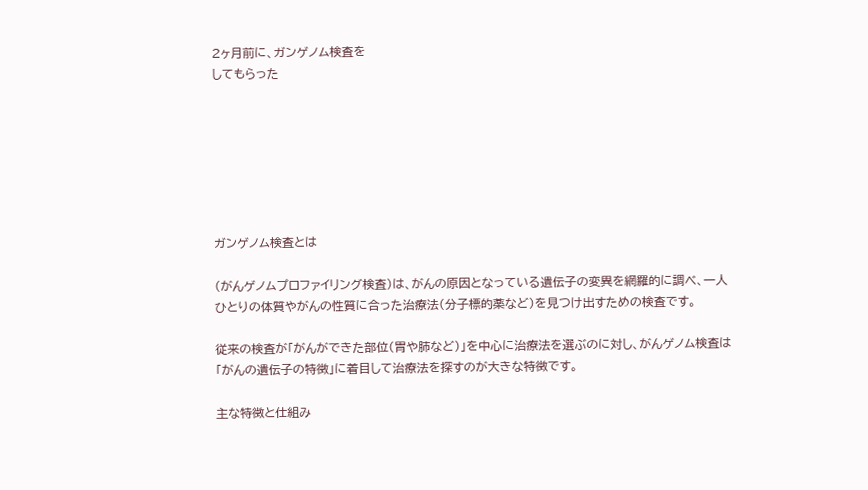2ヶ月前に、ガンゲノム検査を
してもらった







ガンゲノム検査とは

(がんゲノムプロファイリング検査)は、がんの原因となっている遺伝子の変異を網羅的に調べ、一人ひとりの体質やがんの性質に合った治療法(分子標的薬など)を見つけ出すための検査です。

従来の検査が「がんができた部位(胃や肺など)」を中心に治療法を選ぶのに対し、がんゲノム検査は「がんの遺伝子の特徴」に着目して治療法を探すのが大きな特徴です。

主な特徴と仕組み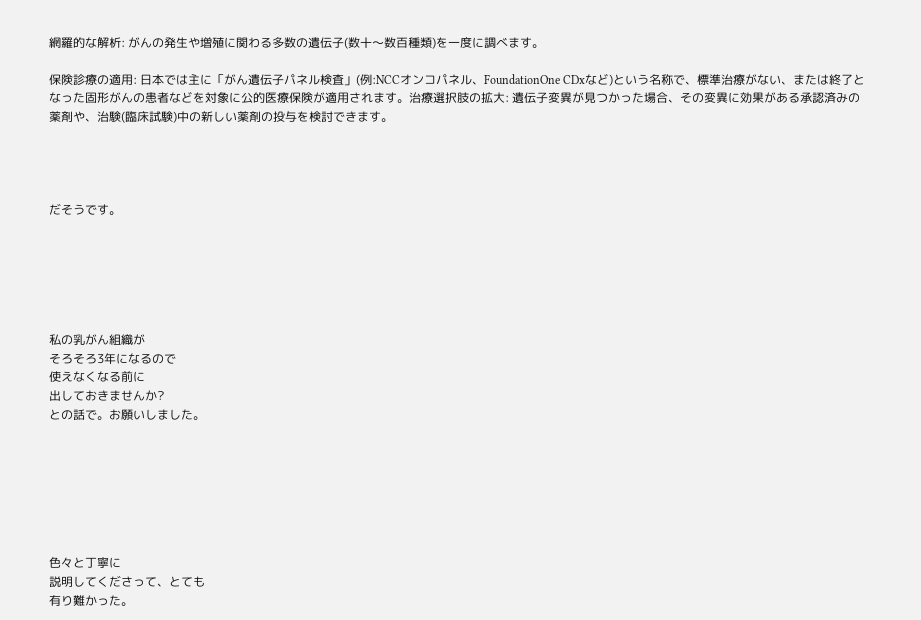網羅的な解析: がんの発生や増殖に関わる多数の遺伝子(数十〜数百種類)を一度に調べます。

保険診療の適用: 日本では主に「がん遺伝子パネル検査」(例:NCCオンコパネル、FoundationOne CDxなど)という名称で、標準治療がない、または終了となった固形がんの患者などを対象に公的医療保険が適用されます。治療選択肢の拡大: 遺伝子変異が見つかった場合、その変異に効果がある承認済みの薬剤や、治験(臨床試験)中の新しい薬剤の投与を検討できます。




だそうです。






私の乳がん組織が
そろそろ3年になるので
使えなくなる前に
出しておきませんか?
との話で。お願いしました。







色々と丁寧に
説明してくださって、とても
有り難かった。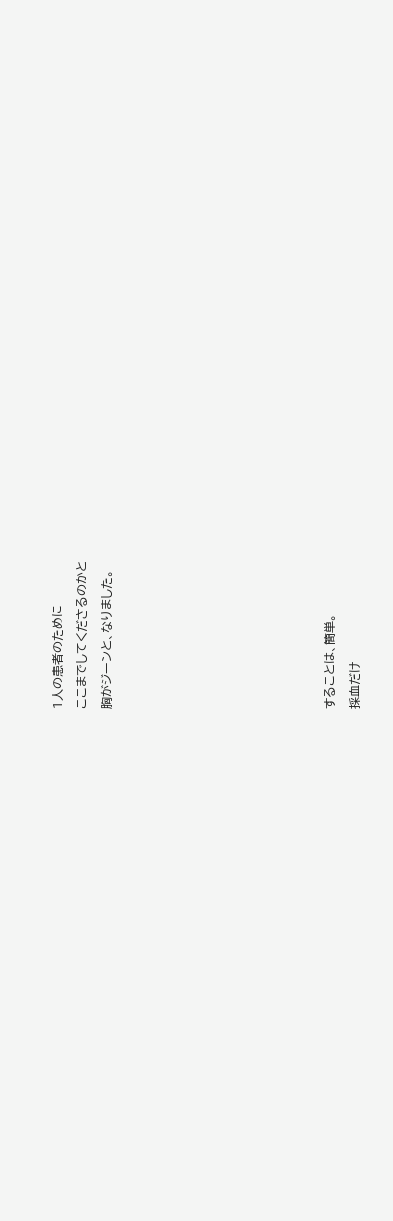1人の患者のために
ここまでしてくださるのかと
胸がジーンと、なりました。








することは、簡単。
採血だけ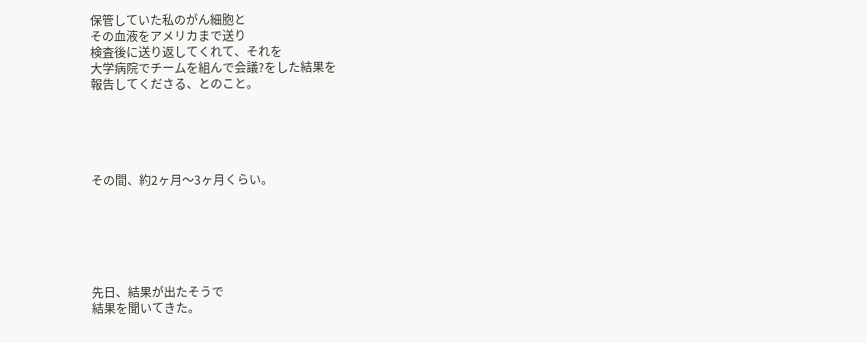保管していた私のがん細胞と
その血液をアメリカまで送り
検査後に送り返してくれて、それを
大学病院でチームを組んで会議?をした結果を
報告してくださる、とのこと。





その間、約2ヶ月〜3ヶ月くらい。






先日、結果が出たそうで
結果を聞いてきた。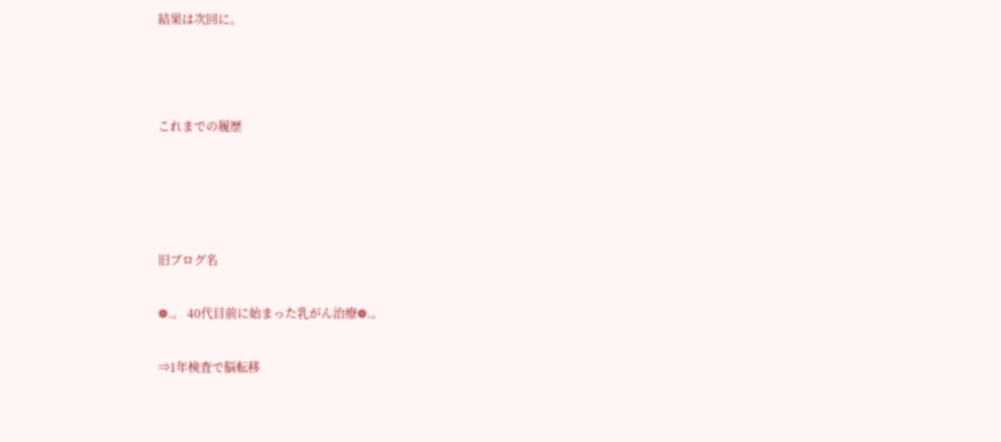結果は次回に。



これまでの履歴




旧ブログ名

❁.。 40代目前に始まった乳がん治療❁.。

⇒1年検査で脳転移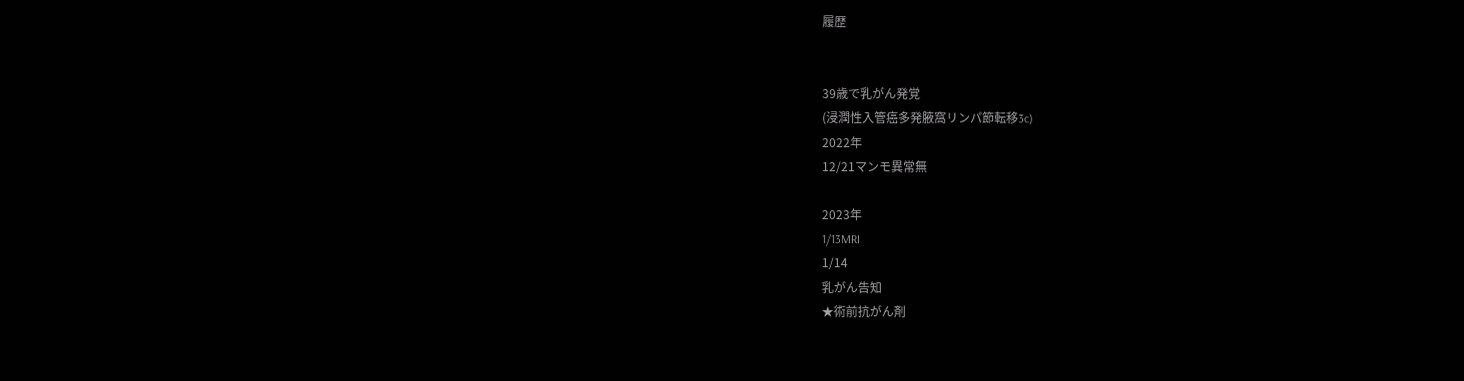履歴


39歳で乳がん発覚
(浸潤性入管癌多発腋窩リンパ節転移3c)
2022年
12/21マンモ異常無

2023年
1/13MRI
1/14
乳がん告知
★術前抗がん剤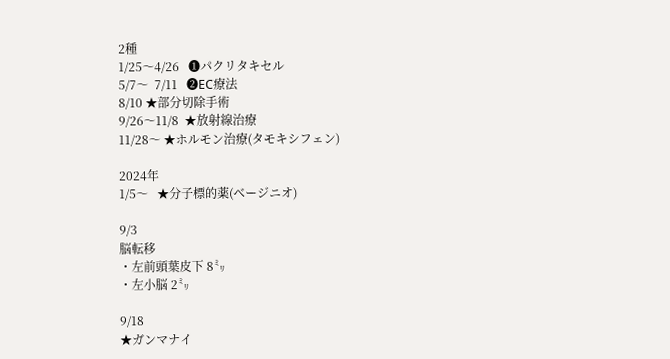2種
1/25〜4/26   ❶パクリタキセル
5/7〜  7/11   ❷EC療法
8/10 ★部分切除手術
9/26〜11/8  ★放射線治療
11/28〜 ★ホルモン治療(タモキシフェン)

2024年
1/5〜   ★分子標的薬(ベージニオ)

9/3
脳転移
・左前頭葉皮下 8㍉
・左小脳 2㍉

9/18
★ガンマナイ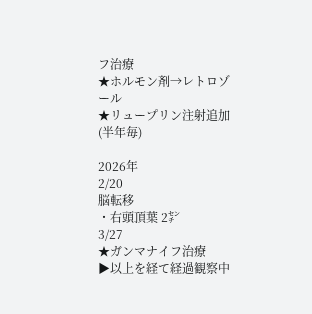フ治療
★ホルモン剤→レトロゾール
★リュープリン注射追加(半年毎)

2026年
2/20
脳転移
・右頭頂葉 2㌢
3/27
★ガンマナイフ治療
▶以上を経て経過観察中